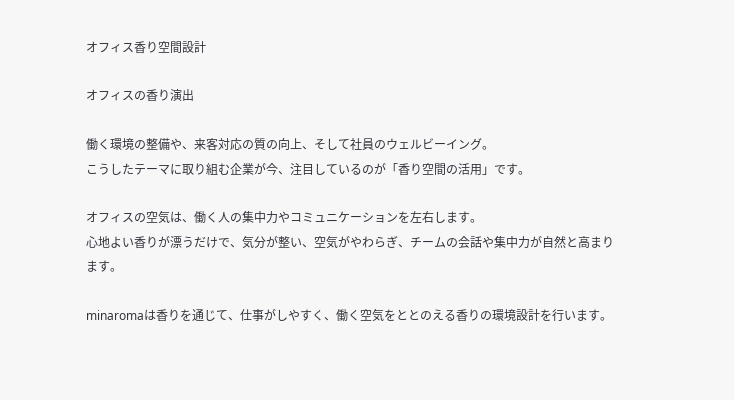オフィス香り空間設計

オフィスの香り演出

働く環境の整備や、来客対応の質の向上、そして社員のウェルビーイング。
こうしたテーマに取り組む企業が今、注目しているのが「香り空間の活用」です。

オフィスの空気は、働く人の集中力やコミュニケーションを左右します。
心地よい香りが漂うだけで、気分が整い、空気がやわらぎ、チームの会話や集中力が自然と高まります。

minaromaは香りを通じて、仕事がしやすく、働く空気をととのえる香りの環境設計を行います。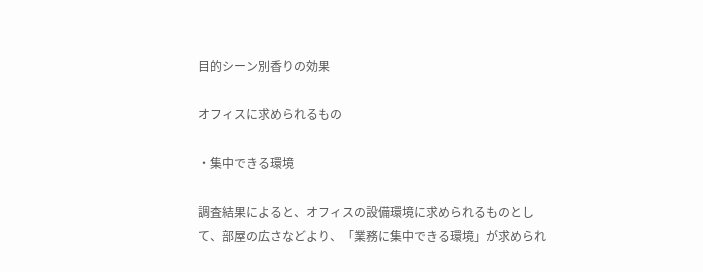目的シーン別香りの効果

オフィスに求められるもの

・集中できる環境

調査結果によると、オフィスの設備環境に求められるものとして、部屋の広さなどより、「業務に集中できる環境」が求められ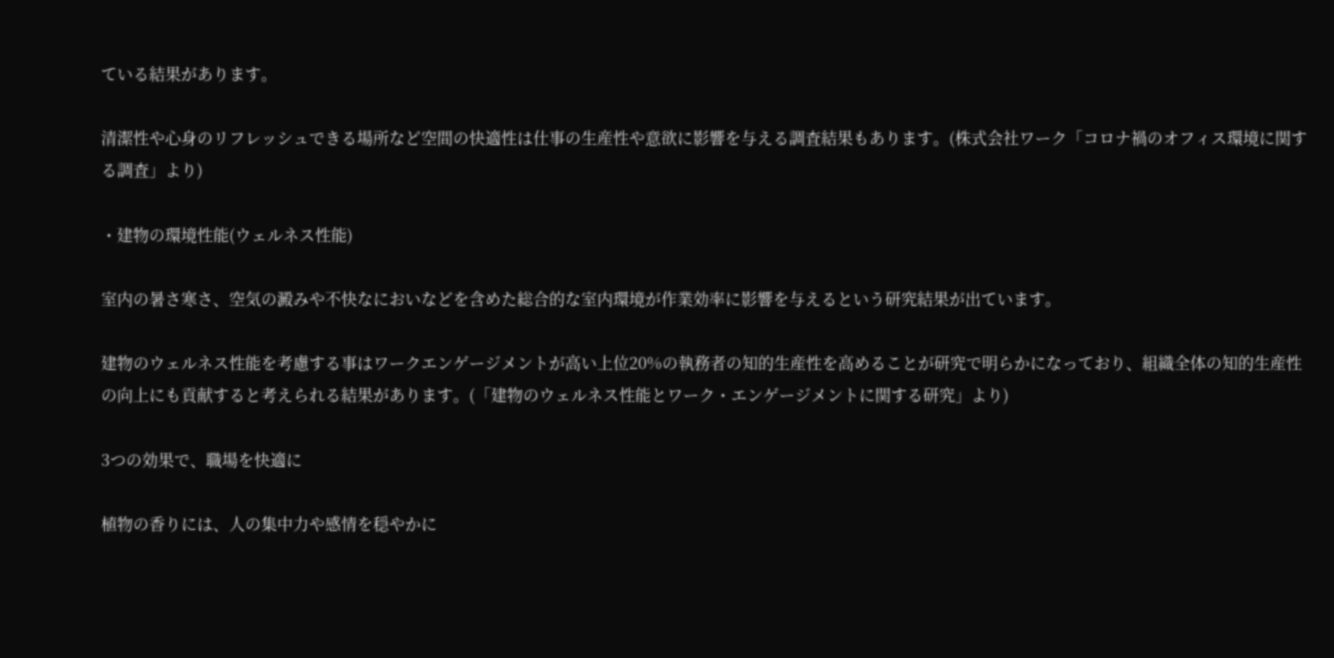ている結果があります。

清潔性や心身のリフレッシュできる場所など空間の快適性は仕事の生産性や意欲に影響を与える調査結果もあります。(株式会社ワーク「コロナ禍のオフィス環境に関する調査」より)

・建物の環境性能(ウェルネス性能)

室内の暑さ寒さ、空気の澱みや不快なにおいなどを含めた総合的な室内環境が作業効率に影響を与えるという研究結果が出ています。

建物のウェルネス性能を考慮する事はワークエンゲージメントが高い上位20%の執務者の知的生産性を高めることが研究で明らかになっており、組織全体の知的生産性の向上にも貢献すると考えられる結果があります。(「建物のウェルネス性能とワーク・エンゲージメントに関する研究」より)

3つの効果で、職場を快適に

植物の香りには、人の集中力や感情を穏やかに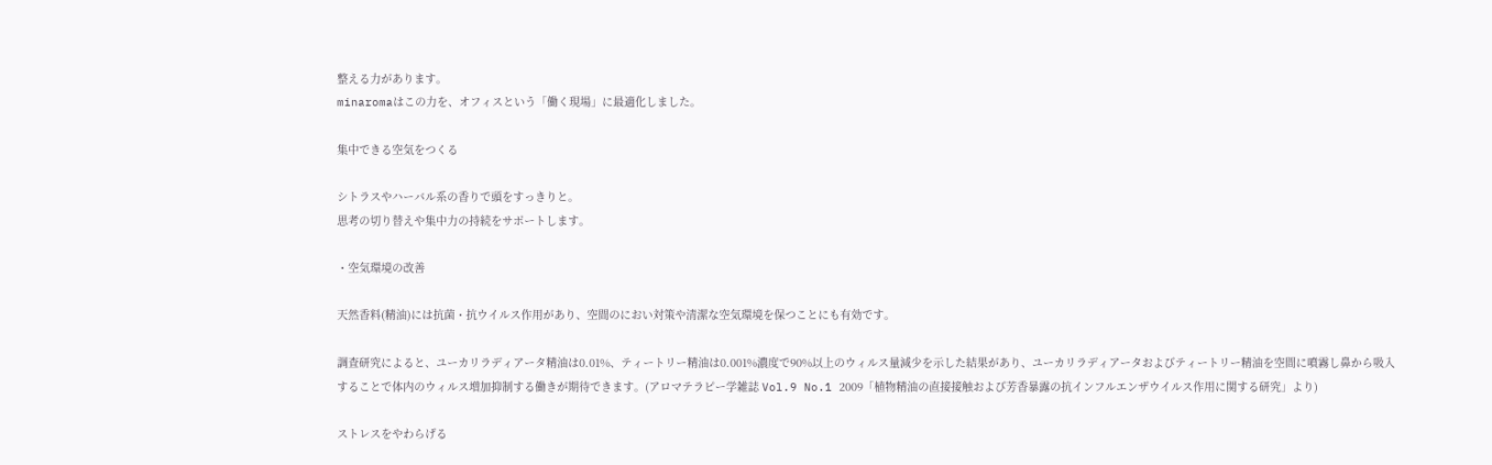整える力があります。
minaromaはこの力を、オフィスという「働く現場」に最適化しました。

集中できる空気をつくる

シトラスやハーバル系の香りで頭をすっきりと。
思考の切り替えや集中力の持続をサポートします。

・空気環境の改善

天然香料(精油)には抗菌・抗ウイルス作用があり、空間のにおい対策や清潔な空気環境を保つことにも有効です。

調査研究によると、ユーカリラディアータ精油は0.01%、ティートリー精油は0.001%濃度で90%以上のウィルス量減少を示した結果があり、ユーカリラディアータおよびティートリー精油を空間に噴霧し鼻から吸入することで体内のウィルス増加抑制する働きが期待できます。(アロマテラピー学雑誌 Vol.9 No.1 2009「植物精油の直接接触および芳香暴露の抗インフルエンザウイルス作用に関する研究」より)

ストレスをやわらげる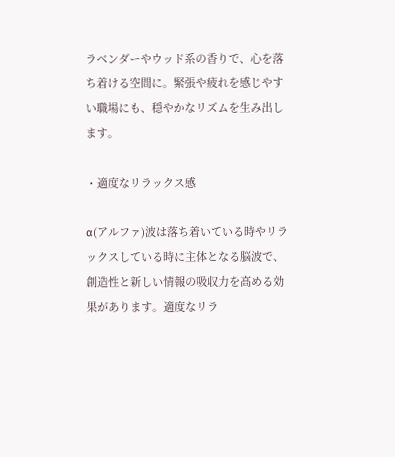ラベンダーやウッド系の香りで、心を落ち着ける空間に。緊張や疲れを感じやすい職場にも、穏やかなリズムを生み出します。

・適度なリラックス感

α(アルファ)波は落ち着いている時やリラックスしている時に主体となる脳波で、創造性と新しい情報の吸収力を高める効果があります。適度なリラ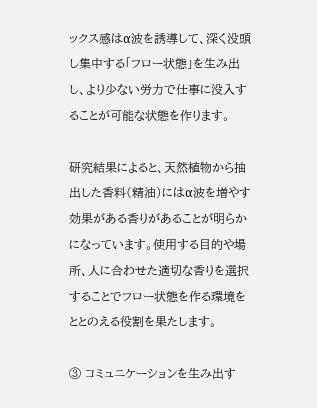ックス感はα波を誘導して、深く没頭し集中する「フロー状態」を生み出し、より少ない労力で仕事に没入することが可能な状態を作ります。

研究結果によると、天然植物から抽出した香料(精油)にはα波を増やす効果がある香りがあることが明らかになっています。使用する目的や場所、人に合わせた適切な香りを選択することでフロー状態を作る環境をととのえる役割を果たします。

③ コミュニケーションを生み出す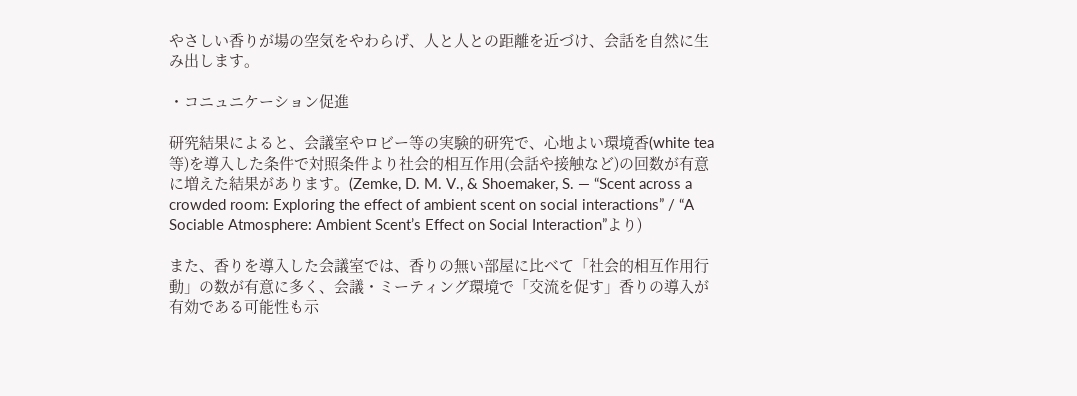やさしい香りが場の空気をやわらげ、人と人との距離を近づけ、会話を自然に生み出します。

・コニュニケーション促進

研究結果によると、会議室やロビー等の実験的研究で、心地よい環境香(white tea 等)を導入した条件で対照条件より社会的相互作用(会話や接触など)の回数が有意に増えた結果があります。(Zemke, D. M. V., & Shoemaker, S. — “Scent across a crowded room: Exploring the effect of ambient scent on social interactions” / “A Sociable Atmosphere: Ambient Scent’s Effect on Social Interaction”より)

また、香りを導入した会議室では、香りの無い部屋に比べて「社会的相互作用行動」の数が有意に多く、会議・ミーティング環境で「交流を促す」香りの導入が有効である可能性も示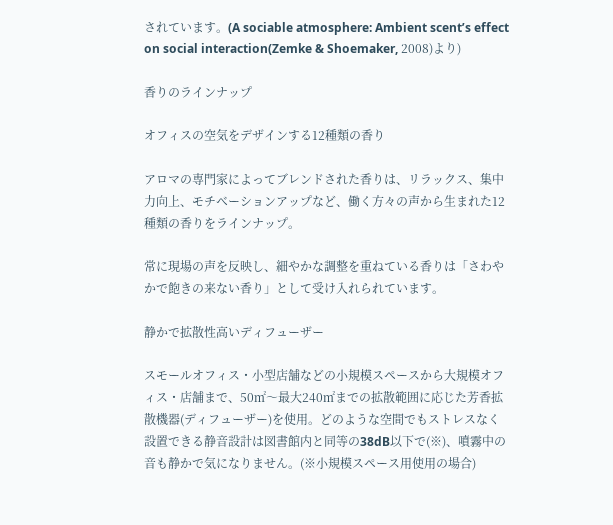されています。(A sociable atmosphere: Ambient scent’s effect on social interaction(Zemke & Shoemaker, 2008)より)

香りのラインナップ

オフィスの空気をデザインする12種類の香り

アロマの専門家によってブレンドされた香りは、リラックス、集中力向上、モチベーションアップなど、働く方々の声から生まれた12種類の香りをラインナップ。

常に現場の声を反映し、細やかな調整を重ねている香りは「さわやかで飽きの来ない香り」として受け入れられています。

静かで拡散性高いディフューザー

スモールオフィス・小型店舗などの小規模スペースから大規模オフィス・店舗まで、50㎡〜最大240㎡までの拡散範囲に応じた芳香拡散機器(ディフューザー)を使用。どのような空間でもストレスなく設置できる静音設計は図書館内と同等の38dB以下で(※)、噴霧中の音も静かで気になりません。(※小規模スペース用使用の場合)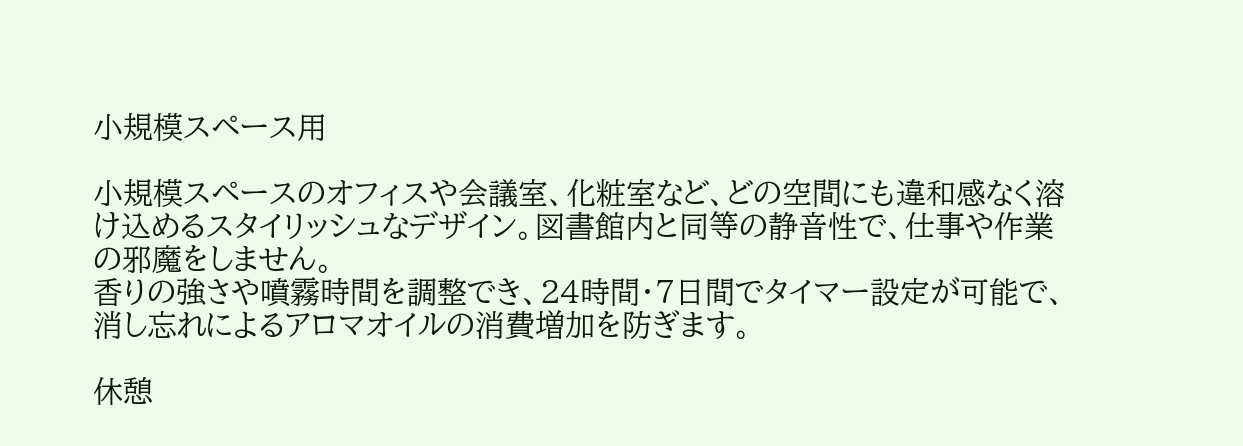小規模スペース用

小規模スペースのオフィスや会議室、化粧室など、どの空間にも違和感なく溶け込めるスタイリッシュなデザイン。図書館内と同等の静音性で、仕事や作業の邪魔をしません。
香りの強さや噴霧時間を調整でき、24時間・7日間でタイマー設定が可能で、消し忘れによるアロマオイルの消費増加を防ぎます。

休憩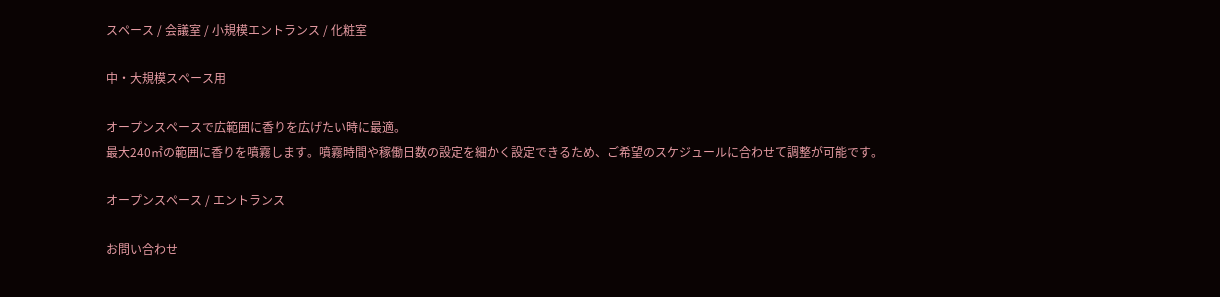スペース / 会議室 / 小規模エントランス / 化粧室

中・大規模スペース用

オープンスペースで広範囲に香りを広げたい時に最適。
最大240㎡の範囲に香りを噴霧します。噴霧時間や稼働日数の設定を細かく設定できるため、ご希望のスケジュールに合わせて調整が可能です。

オープンスペース / エントランス

お問い合わせ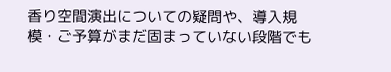香り空間演出についての疑問や、導入規模・ご予算がまだ固まっていない段階でも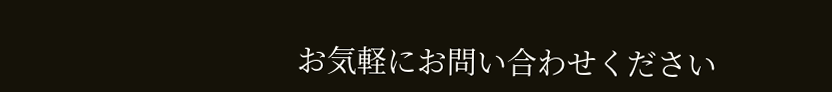お気軽にお問い合わせください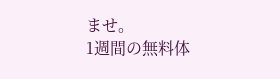ませ。
1週間の無料体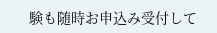験も随時お申込み受付して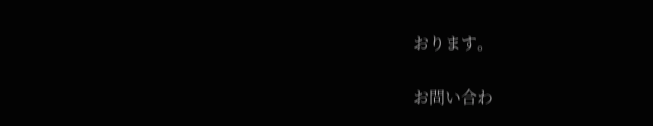おります。

お問い合わ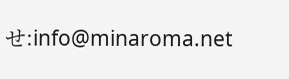せ:info@minaroma.net